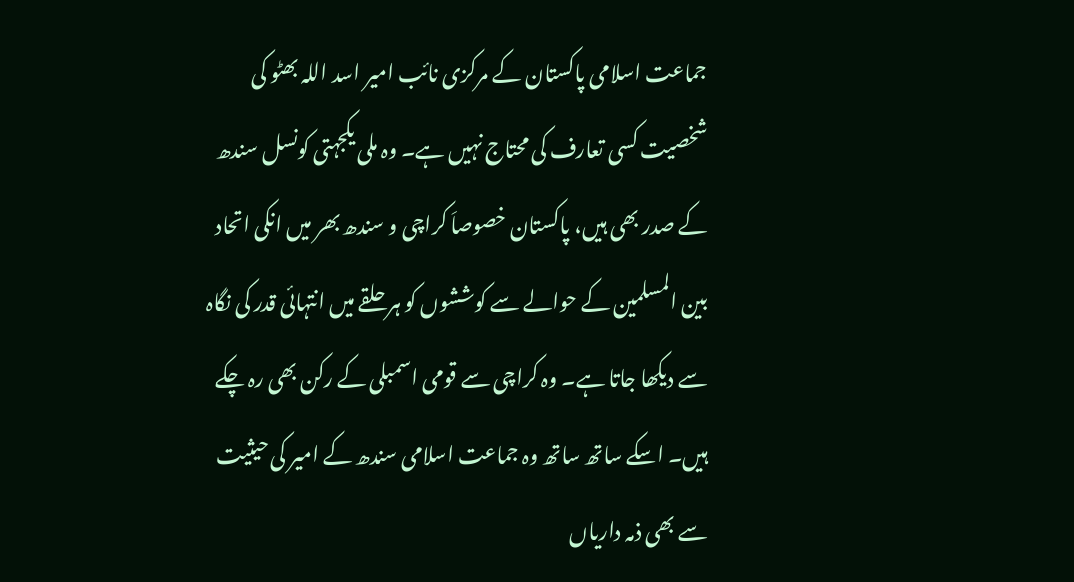جماعت اسلامی پاکستان کے مرکزی نائب امیر اسد اللہ بھٹو کی شخصیت کسی تعارف کی محتاج نہیں ہے۔ وہ ملی یکجہتی کونسل سندھ کے صدر بھی ہیں، پاکستان خصوصاَ کراچی و سندھ بھر میں انکی اتحاد بین المسلمین کے حوالے سے کوششوں کو ہر حلقے میں انتہائی قدر کی نگاہ سے دیکھا جاتا ہے۔ وہ کراچی سے قومی اسمبلی کے رکن بھی رہ چکے ہیں۔ اسکے ساتھ ساتھ وہ جماعت اسلامی سندھ کے امیر کی حیثیت سے بھی ذمہ داریاں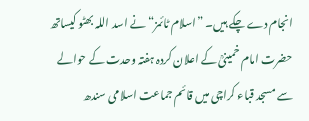انجام دے چکے ہیں۔ ”اسلام ٹائمز“ نے اسد اللہ بھٹو کیساتھ حضرت امام خمینیؒ کے اعلان کردہ ہفتہ وحدت کے حوالے سے مسجد قباء کراچی میں قائم جماعت اسلامی سندھ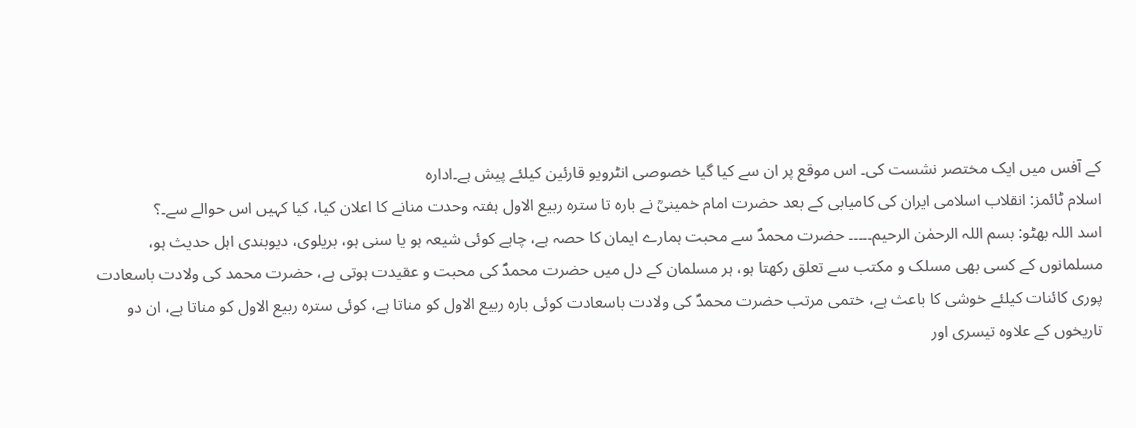کے آفس میں ایک مختصر نشست کی۔ اس موقع پر ان سے کیا گیا خصوصی انٹرویو قارئین کیلئے پیش ہے۔ادارہ
اسلام ٹائمز: انقلاب اسلامی ایران کی کامیابی کے بعد حضرت امام خمینیؒ نے بارہ تا سترہ ربیع الاول ہفتہ وحدت منانے کا اعلان کیا، کیا کہیں اس حوالے سے۔؟
اسد اللہ بھٹو: بسم اللہ الرحمٰن الرحیم۔۔۔۔۔ حضرت محمدؐ سے محبت ہمارے ایمان کا حصہ ہے، چاہے کوئی شیعہ ہو یا سنی ہو، بریلوی، دیوبندی اہل حدیث ہو، مسلمانوں کے کسی بھی مسلک و مکتب سے تعلق رکھتا ہو، ہر مسلمان کے دل میں حضرت محمدؐ کی محبت و عقیدت ہوتی ہے، حضرت محمد کی ولادت باسعادت پوری کائنات کیلئے خوشی کا باعث ہے، ختمی مرتب حضرت محمدؐ کی ولادت باسعادت کوئی بارہ ربیع الاول کو مناتا ہے، کوئی سترہ ربیع الاول کو مناتا ہے، ان دو تاریخوں کے علاوہ تیسری اور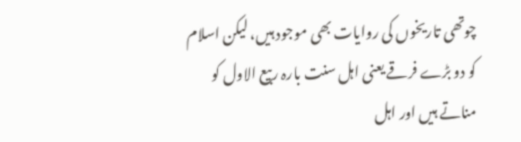چوتھی تاریخوں کی روایات بھی موجود ہیں، لیکن اسلام کو دو بڑے فرقے یعنی اہل سنت بارہ ربیع الاول کو مناتے ہیں اور اہل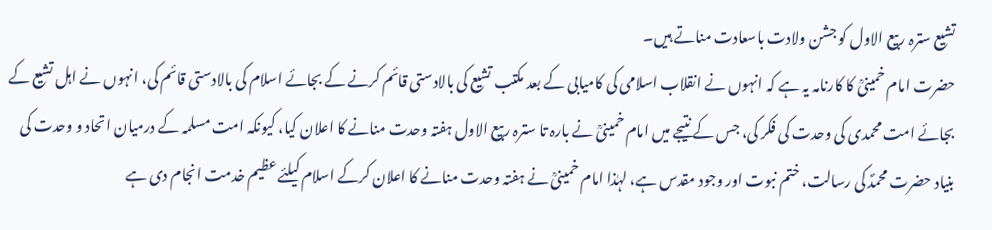تشیع سترہ ربیع الاول کو جشن ولادت باسعادت مناتے ہیں۔
حضرت امام خمینیؒ کا کارنامہ یہ ہے کہ انہوں نے انقلاب اسلامی کی کامیابی کے بعد مکتب تشیع کی بالادستی قائم کرنے کے بجائے اسلام کی بالادستی قائم کی، انہوں نے اہل تشیع کے بجائے امت محمدی کی وحدت کی فکر کی، جس کے نتیجے میں امام خمینیؒ نے بارہ تا سترہ ربیع الاول ہفتہ وحدت منانے کا اعلان کیا، کیونکہ امت مسلمہ کے درمیان اتحاد و وحدت کی بنیاد حضرت محمدؐ کی رسالت، ختم نبوت اور وجود مقدس ہے، لہٰذا امام خمینیؒ نے ہفتہ وحدت منانے کا اعلان کرکے اسلام کیلئے عظیم خدمت انجام دی ہے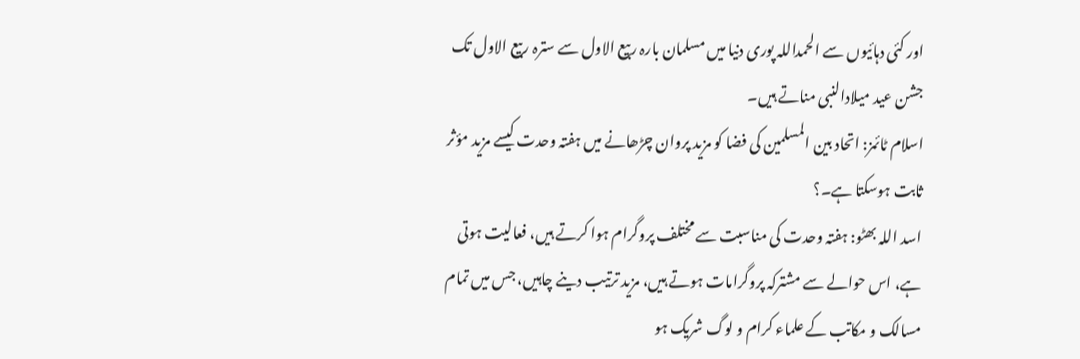اور کئی دہائیوں سے الحمداللہ پوری دنیا میں مسلمان بارہ ربیع الاول سے سترہ ربیع الاول تک جشن عید میلادالنبی مناتے ہیں۔
اسلام ٹائمز: اتحاد بین المسلمین کی فضا کو مزید پروان چڑھانے میں ہفتہ وحدت کیسے مزید مؤثر ثابت ہوسکتا ہے۔؟
اسد اللہ بھٹو: ہفتہ وحدت کی مناسبت سے مختلف پروگرام ہوا کرتے ہیں، فعالیت ہوتی ہے، اس حوالے سے مشترکہ پروگرامات ہوتے ہیں، مزید ترتیب دینے چاہیں، جس میں تمام مسالک و مکاتب کے علماء کرام و لوگ شریک ہو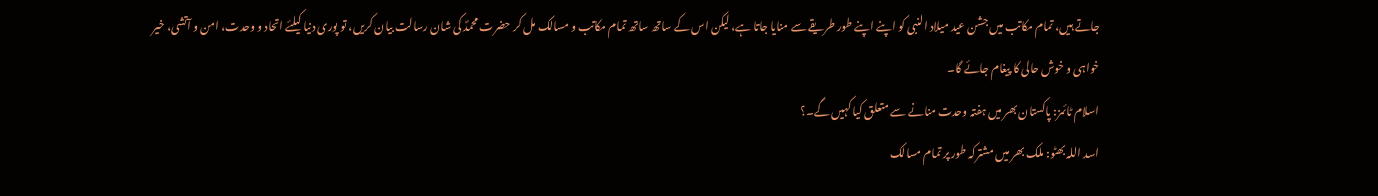جاتے ہیں، تمام مکاتب میں جشن عید میلاد النبی کو اپنے اپنے طور طریقے سے منایا جاتا ہے، لیکن اس کے ساتھ ساتھ تمام مکاتب و مسالک مل کر حضرت محمدؐ کی شان رسالت بیان کریں، تو پوری دنیا کیلئے اتحاد و وحدت، امن و آتشی، خیر خواہی و خوش حالی کا پیغام جائے گا۔
اسلام ٹائمز: پاکستان بھر میں ہفتہ وحدت منانے سے متعلق کیا کہیں گے۔؟
اسد اللہ بھٹو: ملک بھر میں مشترکہ طور پر تمام مسالک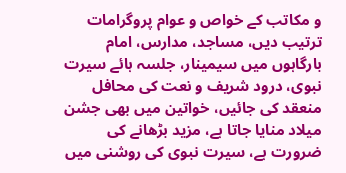و مکاتب کے خواص و عوام پروگرامات ترتیب دیں، مساجد، مدارس، امام بارگاہوں میں سیمینار، جلسہ ہائے سیرت نبوی، درود شریف و نعت کی محافل منعقد کی جائیں، خواتین میں بھی جشن میلاد منایا جاتا ہے، مزید بڑھانے کی ضرورت ہے، سیرت نبوی کی روشنی میں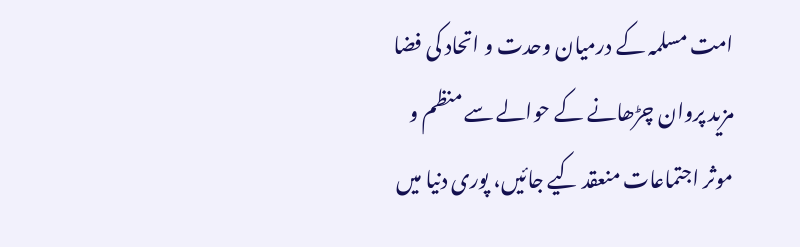امت مسلمہ کے درمیان وحدت و اتحاد کی فضا مزید پروان چڑھانے کے حوالے سے منظم و موثر اجتماعات منعقد کیے جائیں، پوری دنیا میں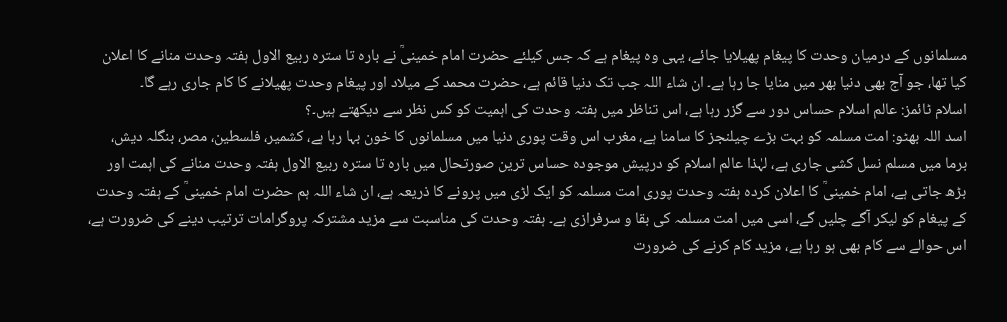مسلمانوں کے درمیان وحدت کا پیغام پھیلایا جائے، یہی وہ پیغام ہے کہ جس کیلئے حضرت امام خمینیؒ نے بارہ تا سترہ ربیع الاول ہفتہ وحدت منانے کا اعلان کیا تھا، جو آج بھی دنیا بھر میں منایا جا رہا ہے۔ ان شاء اللہ جب تک دنیا قائم ہے، حضرت محمد کے میلاد اور پیغام وحدت پھیلانے کا کام جاری رہے گا۔
اسلام ٹائمز: عالم اسلام حساس دور سے گزر رہا ہے، اس تناظر میں ہفتہ وحدت کی اہمیت کو کس نظر سے دیکھتے ہیں۔؟
اسد اللہ بھٹو: امت مسلمہ کو بہت بڑے چیلنجز کا سامنا ہے، مغرب اس وقت پوری دنیا میں مسلمانوں کا خون بہا رہا ہے، کشمیر، فلسطین، مصر، بنگلہ دیش، برما میں مسلم نسل کشی جاری ہے، لہٰذا عالم اسلام کو درپیش موجودہ حساس ترین صورتحال میں بارہ تا سترہ ربیع الاول ہفتہ وحدت منانے کی اہمت اور بڑھ جاتی ہے، امام خمینیؒ کا اعلان کردہ ہفتہ وحدت پوری امت مسلمہ کو ایک لڑی میں پرونے کا ذریعہ ہے، ان شاء اللہ ہم حضرت امام خمینیؒ کے ہفتہ وحدت کے پیغام کو لیکر آگے چلیں گے، اسی میں امت مسلمہ کی بقا و سرفرازی ہے۔ ہفتہ وحدت کی مناسبت سے مزید مشترکہ پروگرامات ترتیب دینے کی ضرورت ہے، اس حوالے سے کام بھی ہو رہا ہے، مزید کام کرنے کی ضرورت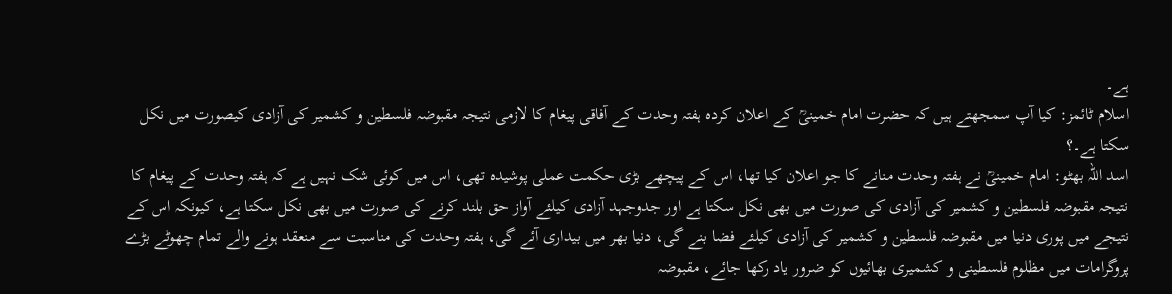ہے۔
اسلام ٹائمز: کیا آپ سمجھتے ہیں کہ حضرت امام خمینیؒ کے اعلان کردہ ہفتہ وحدت کے آفاقی پیغام کا لازمی نتیجہ مقبوضہ فلسطین و کشمیر کی آزادی کیصورت میں نکل سکتا ہے۔؟
اسد اللہ بھٹو: امام خمینیؒ نے ہفتہ وحدت منانے کا جو اعلان کیا تھا، اس کے پیچھے بڑی حکمت عملی پوشیدہ تھی، اس میں کوئی شک نہیں ہے کہ ہفتہ وحدت کے پیغام کا نتیجہ مقبوضہ فلسطین و کشمیر کی آزادی کی صورت میں بھی نکل سکتا ہے اور جدوجہد آزادی کیلئے آواز حق بلند کرنے کی صورت میں بھی نکل سکتا ہے، کیونکہ اس کے نتیجے میں پوری دنیا میں مقبوضہ فلسطین و کشمیر کی آزادی کیلئے فضا بنے گی، دنیا بھر میں بیداری آئے گی، ہفتہ وحدت کی مناسبت سے منعقد ہونے والے تمام چھوٹے بڑے پروگرامات میں مظلوم فلسطینی و کشمیری بھائیوں کو ضرور یاد رکھا جائے، مقبوضہ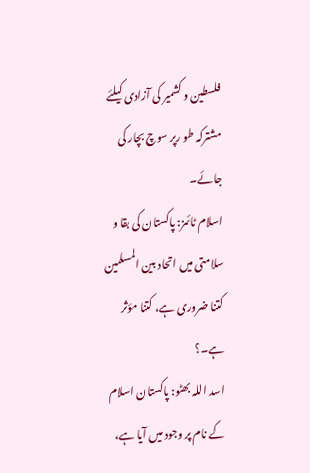فلسطین و کشمیر کی آزادی کیلئے مشترکہ طو رپر سوچ بچار کی جائے۔
اسلام ٹائمز: پاکستان کی بقا و سلامتی میں اتحاد بین المسلمین کتنا ضروری ہے، کتنا مؤثر ہے۔؟
اسد اللہ بھٹو: پاکستان اسلام کے نام پر وجود میں آیا ہے،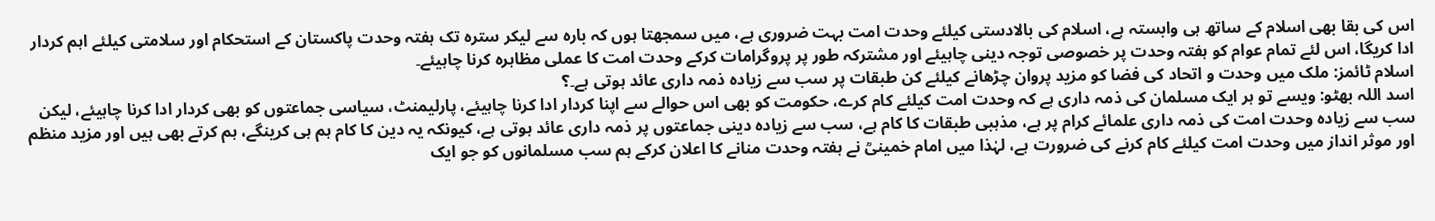اس کی بقا بھی اسلام کے ساتھ ہی وابستہ ہے، اسلام کی بالادستی کیلئے وحدت امت بہت ضروری ہے، میں سمجھتا ہوں کہ بارہ سے لیکر سترہ تک ہفتہ وحدت پاکستان کے استحکام اور سلامتی کیلئے اہم کردار ادا کریگا، اس لئے تمام عوام کو ہفتہ وحدت پر خصوصی توجہ دینی چاہیئے اور مشترکہ طور پر پروگرامات کرکے وحدت امت کا عملی مظاہرہ کرنا چاہیئے۔
اسلام ٹائمز: ملک میں وحدت و اتحاد کی فضا کو مزید پروان چڑھانے کیلئے کن طبقات پر سب سے زیادہ ذمہ داری عائد ہوتی ہے۔؟
اسد اللہ بھٹو: ویسے تو ہر ایک مسلمان کی ذمہ داری ہے کہ وحدت امت کیلئے کام کرے، حکومت کو بھی اس حوالے سے اپنا کردار ادا کرنا چاہیئے، پارلیمنٹ، سیاسی جماعتوں کو بھی کردار ادا کرنا چاہیئے، لیکن سب سے زیادہ وحدت امت کی ذمہ داری علمائے کرام پر ہے، مذہبی طبقات کا کام ہے، سب سے زیادہ دینی جماعتوں پر ذمہ داری عائد ہوتی ہے، کیونکہ یہ دین کا کام ہم ہی کرینگے، ہم کرتے بھی ہیں اور مزید منظم اور موثر انداز میں وحدت امت کیلئے کام کرنے کی ضرورت ہے، لہٰذا میں امام خمینیؒ نے ہفتہ وحدت منانے کا اعلان کرکے ہم سب مسلمانوں کو جو ایک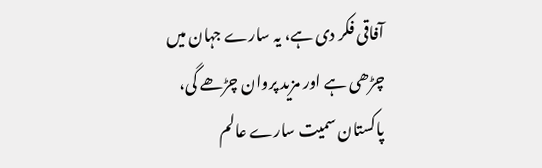آفاقی فکر دی ہے، یہ سارے جہان میں چڑھی ہے اور مزید پروان چڑھے گی، پاکستان سمیت سارے عالم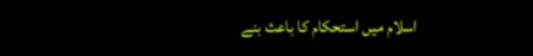اسلام میں استحکام کا باعث بنے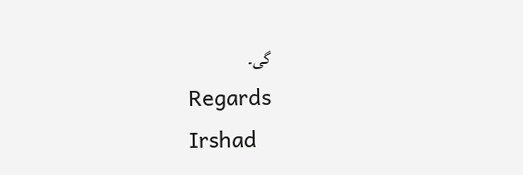گی۔
Regards
Irshad